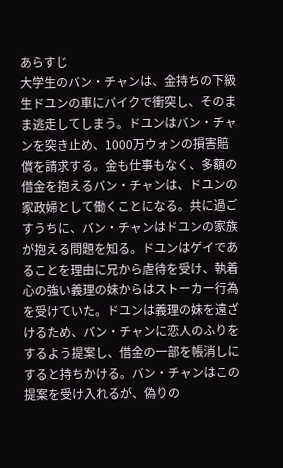あらすじ
大学生のバン・チャンは、金持ちの下級生ドユンの車にバイクで衝突し、そのまま逃走してしまう。ドユンはバン・チャンを突き止め、1000万ウォンの損害賠償を請求する。金も仕事もなく、多額の借金を抱えるバン・チャンは、ドユンの家政婦として働くことになる。共に過ごすうちに、バン・チャンはドユンの家族が抱える問題を知る。ドユンはゲイであることを理由に兄から虐待を受け、執着心の強い義理の妹からはストーカー行為を受けていた。ドユンは義理の妹を遠ざけるため、バン・チャンに恋人のふりをするよう提案し、借金の一部を帳消しにすると持ちかける。バン・チャンはこの提案を受け入れるが、偽りの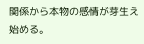関係から本物の感情が芽生え始める。